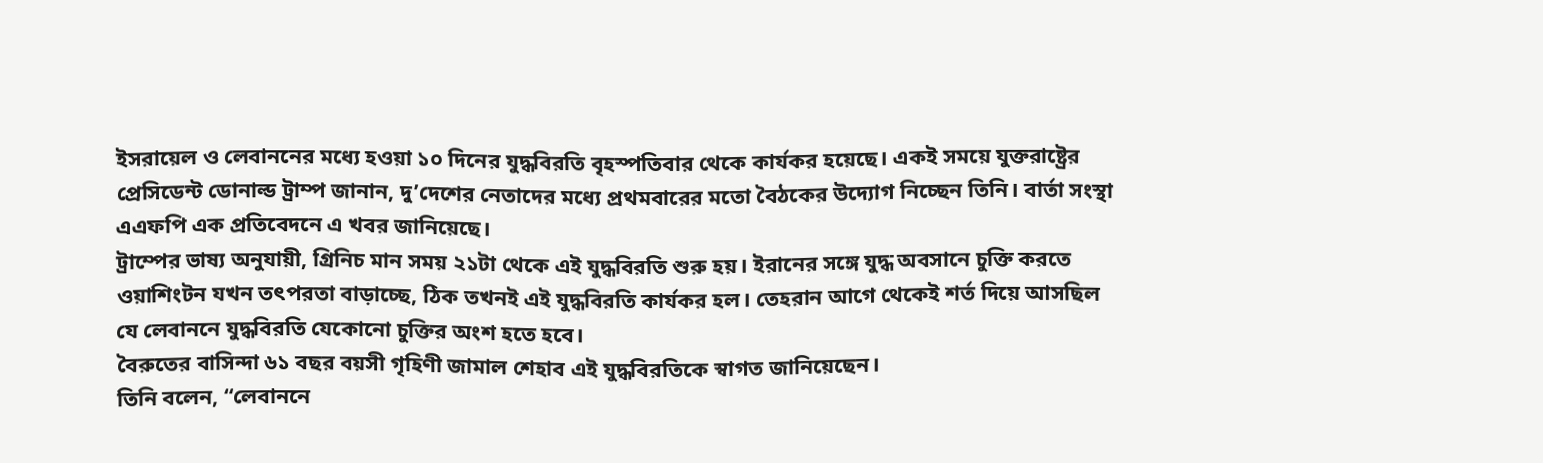ইসরায়েল ও লেবাননের মধ্যে হওয়া ১০ দিনের যুদ্ধবিরতি বৃহস্পতিবার থেকে কার্যকর হয়েছে। একই সময়ে যুক্তরাষ্ট্রের প্রেসিডেন্ট ডোনাল্ড ট্রাম্প জানান, দু’দেশের নেতাদের মধ্যে প্রথমবারের মতো বৈঠকের উদ্যোগ নিচ্ছেন তিনি। বার্তা সংস্থা এএফপি এক প্রতিবেদনে এ খবর জানিয়েছে।
ট্রাম্পের ভাষ্য অনুযায়ী, গ্রিনিচ মান সময় ২১টা থেকে এই যুদ্ধবিরতি শুরু হয়। ইরানের সঙ্গে যুদ্ধ অবসানে চুক্তি করতে ওয়াশিংটন যখন তৎপরতা বাড়াচ্ছে, ঠিক তখনই এই যুদ্ধবিরতি কার্যকর হল। তেহরান আগে থেকেই শর্ত দিয়ে আসছিল যে লেবাননে যুদ্ধবিরতি যেকোনো চুক্তির অংশ হতে হবে।
বৈরুতের বাসিন্দা ৬১ বছর বয়সী গৃহিণী জামাল শেহাব এই যুদ্ধবিরতিকে স্বাগত জানিয়েছেন।
তিনি বলেন, “লেবাননে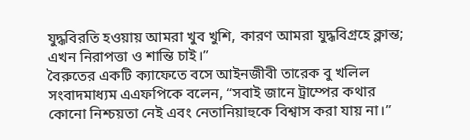যুদ্ধবিরতি হওয়ায় আমরা খুব খুশি, কারণ আমরা যুদ্ধবিগ্রহে ক্লান্ত; এখন নিরাপত্তা ও শান্তি চাই।”
বৈরুতের একটি ক্যাফেতে বসে আইনজীবী তারেক বু খলিল সংবাদমাধ্যম এএফপিকে বলেন, “সবাই জানে ট্রাম্পের কথার কোনো নিশ্চয়তা নেই এবং নেতানিয়াহুকে বিশ্বাস করা যায় না।”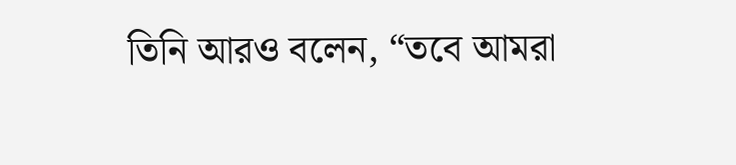তিনি আরও বলেন, “তবে আমরা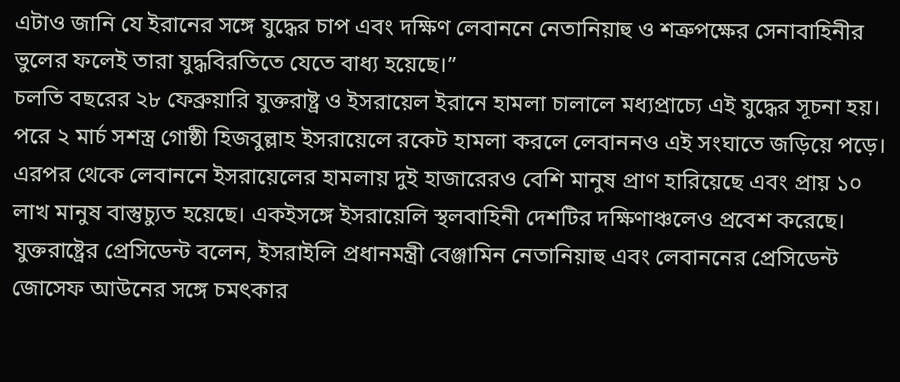এটাও জানি যে ইরানের সঙ্গে যুদ্ধের চাপ এবং দক্ষিণ লেবাননে নেতানিয়াহু ও শত্রুপক্ষের সেনাবাহিনীর ভুলের ফলেই তারা যুদ্ধবিরতিতে যেতে বাধ্য হয়েছে।”
চলতি বছরের ২৮ ফেব্রুয়ারি যুক্তরাষ্ট্র ও ইসরায়েল ইরানে হামলা চালালে মধ্যপ্রাচ্যে এই যুদ্ধের সূচনা হয়। পরে ২ মার্চ সশস্ত্র গোষ্ঠী হিজবুল্লাহ ইসরায়েলে রকেট হামলা করলে লেবাননও এই সংঘাতে জড়িয়ে পড়ে।
এরপর থেকে লেবাননে ইসরায়েলের হামলায় দুই হাজারেরও বেশি মানুষ প্রাণ হারিয়েছে এবং প্রায় ১০ লাখ মানুষ বাস্তুচ্যুত হয়েছে। একইসঙ্গে ইসরায়েলি স্থলবাহিনী দেশটির দক্ষিণাঞ্চলেও প্রবেশ করেছে।
যুক্তরাষ্ট্রের প্রেসিডেন্ট বলেন, ইসরাইলি প্রধানমন্ত্রী বেঞ্জামিন নেতানিয়াহু এবং লেবাননের প্রেসিডেন্ট জোসেফ আউনের সঙ্গে চমৎকার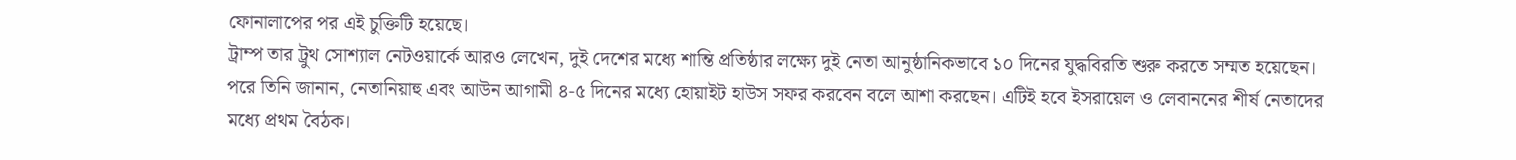ফোনালাপের পর এই চুক্তিটি হয়েছে।
ট্রাম্প তার ট্রুথ সোশ্যাল নেটওয়ার্কে আরও লেখেন, দুই দেশের মধ্যে শান্তি প্রতিষ্ঠার লক্ষ্যে দুই নেতা আনুষ্ঠানিকভাবে ১০ দিনের যুদ্ধবিরতি শুরু করতে সম্মত হয়েছেন।
পরে তিনি জানান, নেতানিয়াহু এবং আউন আগামী ৪-৫ দিনের মধ্যে হোয়াইট হাউস সফর করবেন বলে আশা করছেন। এটিই হবে ইসরায়েল ও লেবাননের শীর্ষ নেতাদের মধ্যে প্রথম বৈঠক।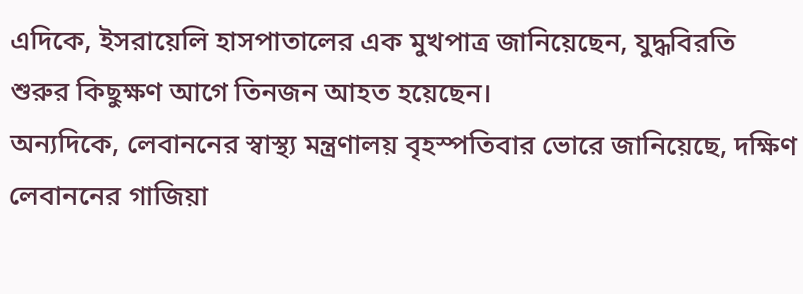এদিকে, ইসরায়েলি হাসপাতালের এক মুখপাত্র জানিয়েছেন, যুদ্ধবিরতি শুরুর কিছুক্ষণ আগে তিনজন আহত হয়েছেন।
অন্যদিকে, লেবাননের স্বাস্থ্য মন্ত্রণালয় বৃহস্পতিবার ভোরে জানিয়েছে, দক্ষিণ লেবাননের গাজিয়া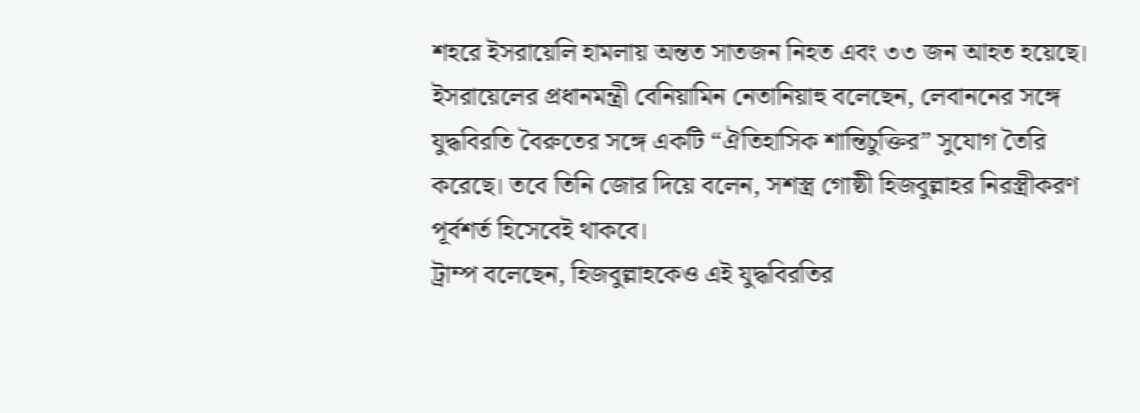শহরে ইসরায়েলি হামলায় অন্তত সাতজন নিহত এবং ৩৩ জন আহত হয়েছে।
ইসরায়েলের প্রধানমন্ত্রী বেনিয়ামিন নেতানিয়াহু বলেছেন, লেবাননের সঙ্গে যুদ্ধবিরতি বৈরুতের সঙ্গে একটি “ঐতিহাসিক শান্তিচুক্তির” সুযোগ তৈরি করেছে। তবে তিনি জোর দিয়ে বলেন, সশস্ত্র গোষ্ঠী হিজবুল্লাহর নিরস্ত্রীকরণ পূর্বশর্ত হিসেবেই থাকবে।
ট্রাম্প বলেছেন, হিজবুল্লাহকেও এই যুদ্ধবিরতির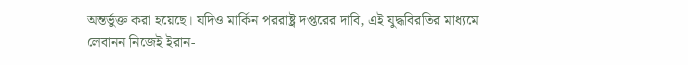অন্তর্ভুক্ত করা হয়েছে। যদিও মার্কিন পররাষ্ট্র দপ্তরের দাবি, এই যুদ্ধবিরতির মাধ্যমে লেবানন নিজেই ইরান-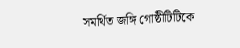সমর্থিত জঙ্গি গোষ্ঠীটিটিকে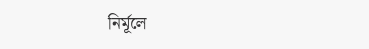নির্মূলে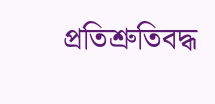প্রতিশ্রুতিবদ্ধ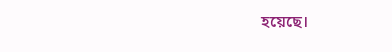হয়েছে।